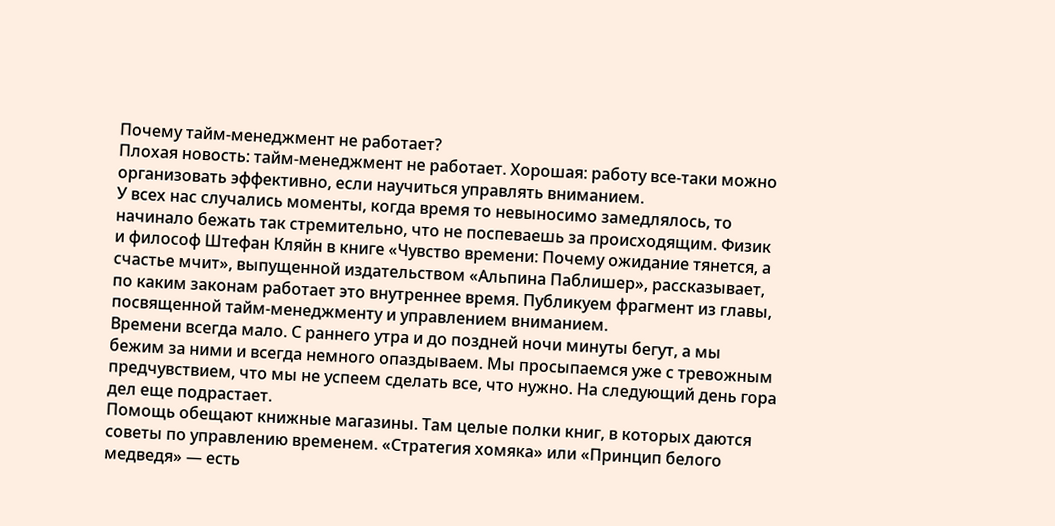Почему тайм-менеджмент не работает?
Плохая новость: тайм-менеджмент не работает. Хорошая: работу все-таки можно организовать эффективно, если научиться управлять вниманием.
У всех нас случались моменты, когда время то невыносимо замедлялось, то начинало бежать так стремительно, что не поспеваешь за происходящим. Физик и философ Штефан Кляйн в книге «Чувство времени: Почему ожидание тянется, а счастье мчит», выпущенной издательством «Альпина Паблишер», рассказывает, по каким законам работает это внутреннее время. Публикуем фрагмент из главы, посвященной тайм-менеджменту и управлением вниманием.
Времени всегда мало. С раннего утра и до поздней ночи минуты бегут, а мы бежим за ними и всегда немного опаздываем. Мы просыпаемся уже с тревожным предчувствием, что мы не успеем сделать все, что нужно. На следующий день гора дел еще подрастает.
Помощь обещают книжные магазины. Там целые полки книг, в которых даются советы по управлению временем. «Стратегия хомяка» или «Принцип белого медведя» — есть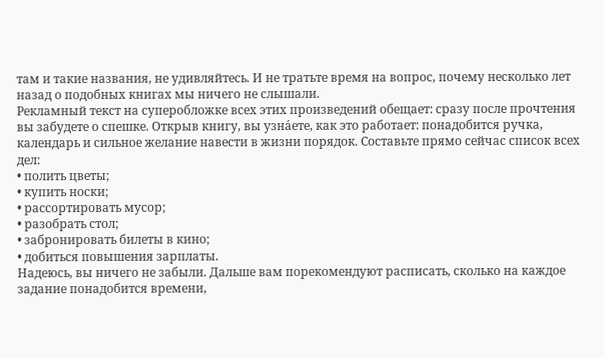там и такие названия, не удивляйтесь. И не тратьте время на вопрос, почему несколько лет назад о подобных книгах мы ничего не слышали.
Рекламный текст на суперобложке всех этих произведений обещает: сразу после прочтения вы забудете о спешке. Открыв книгу, вы узна́ете, как это работает: понадобится ручка, календарь и сильное желание навести в жизни порядок. Составьте прямо сейчас список всех дел:
• полить цветы;
• купить носки;
• рассортировать мусор;
• разобрать стол;
• забронировать билеты в кино;
• добиться повышения зарплаты.
Надеюсь, вы ничего не забыли. Дальше вам порекомендуют расписать, сколько на каждое задание понадобится времени,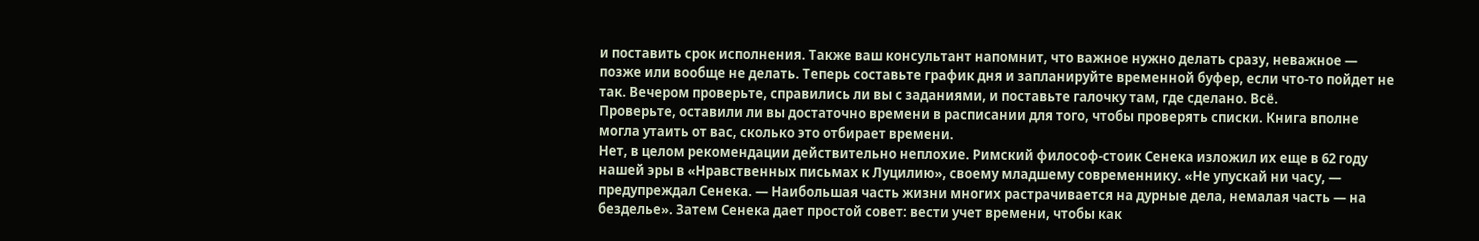и поставить срок исполнения. Также ваш консультант напомнит, что важное нужно делать сразу, неважное — позже или вообще не делать. Теперь составьте график дня и запланируйте временной буфер, если что-то пойдет не так. Вечером проверьте, справились ли вы с заданиями, и поставьте галочку там, где сделано. Всё.
Проверьте, оставили ли вы достаточно времени в расписании для того, чтобы проверять списки. Книга вполне могла утаить от вас, сколько это отбирает времени.
Нет, в целом рекомендации действительно неплохие. Римский философ-стоик Сенека изложил их еще в 62 году нашей эры в «Нравственных письмах к Луцилию», своему младшему современнику. «Не упускай ни часу, — предупреждал Сенека. — Наибольшая часть жизни многих растрачивается на дурные дела, немалая часть — на безделье». Затем Сенека дает простой совет: вести учет времени, чтобы как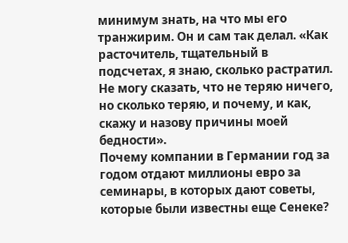минимум знать, на что мы его транжирим. Он и сам так делал. «Как расточитель, тщательный в подсчетах, я знаю, сколько растратил. Не могу сказать, что не теряю ничего, но сколько теряю, и почему, и как, скажу и назову причины моей бедности».
Почему компании в Германии год за годом отдают миллионы евро за семинары, в которых дают советы, которые были известны еще Сенеке?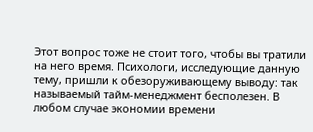Этот вопрос тоже не стоит того, чтобы вы тратили на него время. Психологи, исследующие данную тему, пришли к обезоруживающему выводу: так называемый тайм-менеджмент бесполезен. В любом случае экономии времени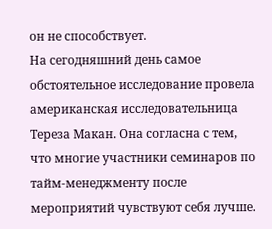он не способствует.
На сегодняшний день самое обстоятельное исследование провела американская исследовательница Тереза Макан. Она согласна с тем, что многие участники семинаров по тайм-менеджменту после мероприятий чувствуют себя лучше.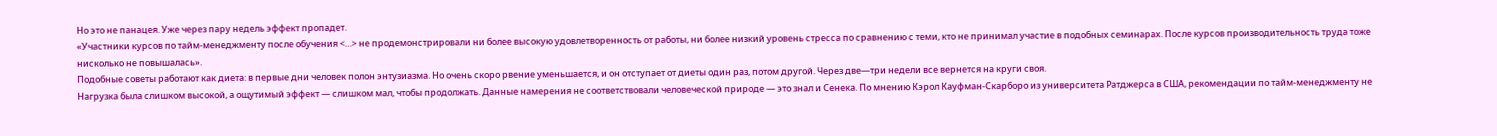Но это не панацея. Уже через пару недель эффект пропадет.
«Участники курсов по тайм-менеджменту после обучения <…> не продемонстрировали ни более высокую удовлетворенность от работы, ни более низкий уровень стресса по сравнению с теми, кто не принимал участие в подобных семинарах. После курсов производительность труда тоже нисколько не повышалась».
Подобные советы работают как диета: в первые дни человек полон энтузиазма. Но очень скоро рвение уменьшается, и он отступает от диеты один раз, потом другой. Через две—три недели все вернется на круги своя.
Нагрузка была слишком высокой, а ощутимый эффект — слишком мал, чтобы продолжать. Данные намерения не соответствовали человеческой природе — это знал и Сенека. По мнению Кэрол Кауфман-Скарборо из университета Ратджерса в США, рекомендации по тайм-менеджменту не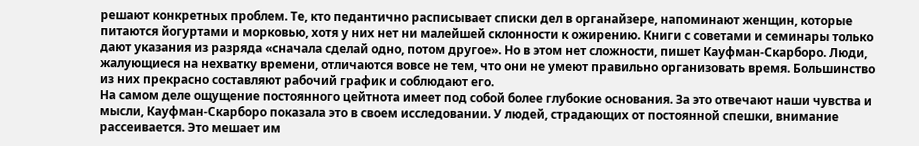решают конкретных проблем. Те, кто педантично расписывает списки дел в органайзере, напоминают женщин, которые питаются йогуртами и морковью, хотя у них нет ни малейшей склонности к ожирению. Книги с советами и семинары только дают указания из разряда «сначала сделай одно, потом другое». Но в этом нет сложности, пишет Кауфман-Скарборо. Люди, жалующиеся на нехватку времени, отличаются вовсе не тем, что они не умеют правильно организовать время. Большинство из них прекрасно составляют рабочий график и соблюдают его.
На самом деле ощущение постоянного цейтнота имеет под собой более глубокие основания. За это отвечают наши чувства и мысли, Кауфман-Скарборо показала это в своем исследовании. У людей, страдающих от постоянной спешки, внимание рассеивается. Это мешает им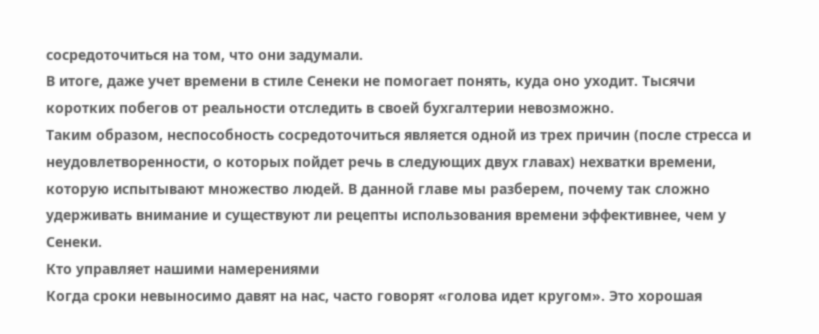сосредоточиться на том, что они задумали.
В итоге, даже учет времени в стиле Сенеки не помогает понять, куда оно уходит. Тысячи коротких побегов от реальности отследить в своей бухгалтерии невозможно.
Таким образом, неспособность сосредоточиться является одной из трех причин (после стресса и неудовлетворенности, о которых пойдет речь в следующих двух главах) нехватки времени, которую испытывают множество людей. В данной главе мы разберем, почему так сложно удерживать внимание и существуют ли рецепты использования времени эффективнее, чем у Сенеки.
Кто управляет нашими намерениями
Когда сроки невыносимо давят на нас, часто говорят «голова идет кругом». Это хорошая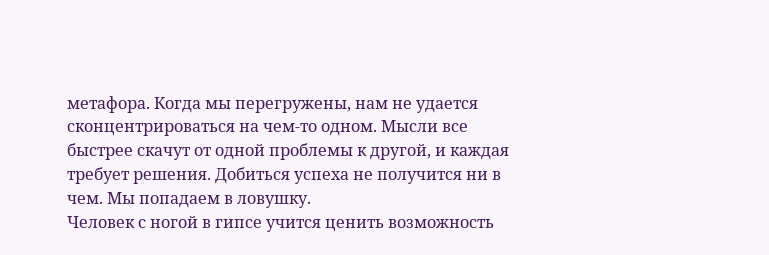метафора. Когда мы перегружены, нам не удается сконцентрироваться на чем-то одном. Мысли все быстрее скачут от одной проблемы к другой, и каждая требует решения. Добиться успеха не получится ни в чем. Мы попадаем в ловушку.
Человек с ногой в гипсе учится ценить возможность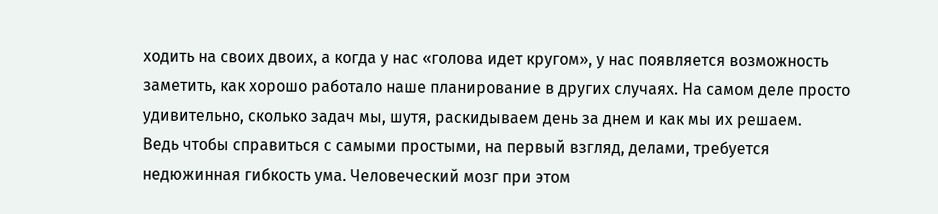ходить на своих двоих, а когда у нас «голова идет кругом», у нас появляется возможность заметить, как хорошо работало наше планирование в других случаях. На самом деле просто удивительно, сколько задач мы, шутя, раскидываем день за днем и как мы их решаем.
Ведь чтобы справиться с самыми простыми, на первый взгляд, делами, требуется недюжинная гибкость ума. Человеческий мозг при этом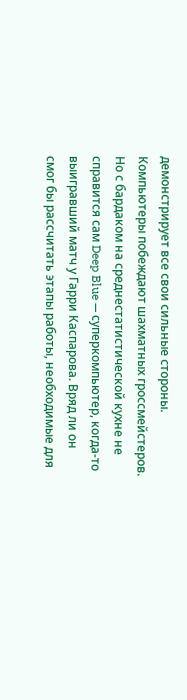демонстрирует все свои сильные стороны. Компьютеры побеждают шахматных гроссмейстеров. Но с бардаком на среднестатистической кухне не справится сам Deep Blue — суперкомпьютер, когда-то выигравший матч у Гарри Каспарова. Вряд ли он смог бы рассчитать этапы работы, необходимые для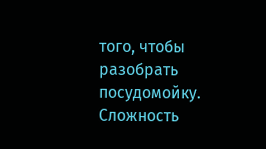того, чтобы разобрать посудомойку.
Сложность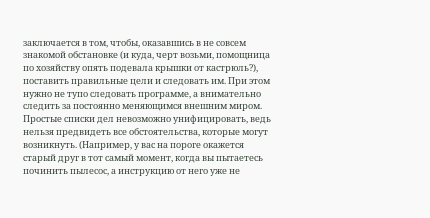заключается в том, чтобы, оказавшись в не совсем знакомой обстановке (и куда, черт возьми, помощница по хозяйству опять подевала крышки от кастрюль?), поставить правильные цели и следовать им. При этом нужно не тупо следовать программе, а внимательно следить за постоянно меняющимся внешним миром.
Простые списки дел невозможно унифицировать, ведь нельзя предвидеть все обстоятельства, которые могут возникнуть. (Например, у вас на пороге окажется старый друг в тот самый момент, когда вы пытаетесь починить пылесос, а инструкцию от него уже не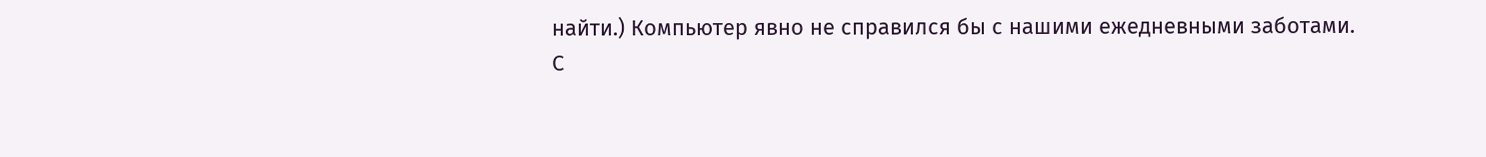найти.) Компьютер явно не справился бы с нашими ежедневными заботами.
С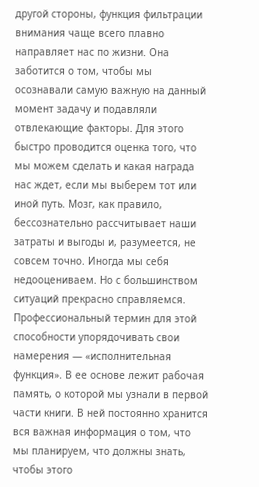другой стороны, функция фильтрации внимания чаще всего плавно направляет нас по жизни. Она заботится о том, чтобы мы осознавали самую важную на данный момент задачу и подавляли отвлекающие факторы. Для этого быстро проводится оценка того, что мы можем сделать и какая награда нас ждет, если мы выберем тот или иной путь. Мозг, как правило, бессознательно рассчитывает наши затраты и выгоды и, разумеется, не совсем точно. Иногда мы себя недооцениваем. Но с большинством ситуаций прекрасно справляемся.
Профессиональный термин для этой способности упорядочивать свои намерения — «исполнительная функция». В ее основе лежит рабочая память, о которой мы узнали в первой части книги. В ней постоянно хранится вся важная информация о том, что мы планируем, что должны знать, чтобы этого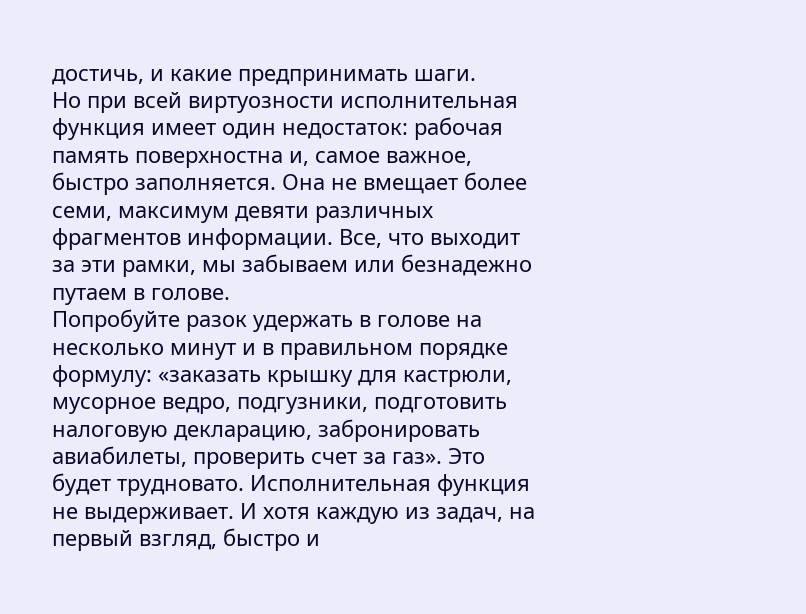достичь, и какие предпринимать шаги.
Но при всей виртуозности исполнительная функция имеет один недостаток: рабочая память поверхностна и, самое важное, быстро заполняется. Она не вмещает более семи, максимум девяти различных фрагментов информации. Все, что выходит за эти рамки, мы забываем или безнадежно путаем в голове.
Попробуйте разок удержать в голове на несколько минут и в правильном порядке формулу: «заказать крышку для кастрюли, мусорное ведро, подгузники, подготовить налоговую декларацию, забронировать авиабилеты, проверить счет за газ». Это будет трудновато. Исполнительная функция не выдерживает. И хотя каждую из задач, на первый взгляд, быстро и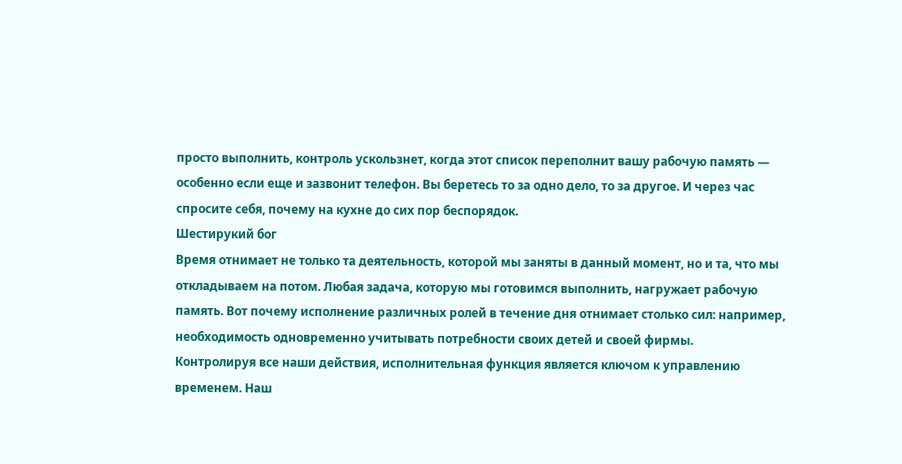просто выполнить, контроль ускользнет, когда этот список переполнит вашу рабочую память — особенно если еще и зазвонит телефон. Вы беретесь то за одно дело, то за другое. И через час спросите себя, почему на кухне до сих пор беспорядок.
Шестирукий бог
Время отнимает не только та деятельность, которой мы заняты в данный момент, но и та, что мы откладываем на потом. Любая задача, которую мы готовимся выполнить, нагружает рабочую память. Вот почему исполнение различных ролей в течение дня отнимает столько сил: например, необходимость одновременно учитывать потребности своих детей и своей фирмы.
Контролируя все наши действия, исполнительная функция является ключом к управлению временем. Наш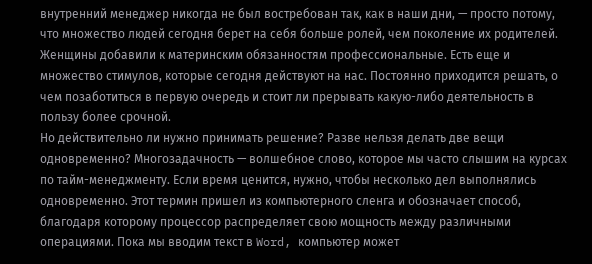внутренний менеджер никогда не был востребован так, как в наши дни, — просто потому, что множество людей сегодня берет на себя больше ролей, чем поколение их родителей.
Женщины добавили к материнским обязанностям профессиональные. Есть еще и множество стимулов, которые сегодня действуют на нас. Постоянно приходится решать, о чем позаботиться в первую очередь и стоит ли прерывать какую-либо деятельность в пользу более срочной.
Но действительно ли нужно принимать решение? Разве нельзя делать две вещи одновременно? Многозадачность — волшебное слово, которое мы часто слышим на курсах по тайм-менеджменту. Если время ценится, нужно, чтобы несколько дел выполнялись одновременно. Этот термин пришел из компьютерного сленга и обозначает способ, благодаря которому процессор распределяет свою мощность между различными операциями. Пока мы вводим текст в Word, компьютер может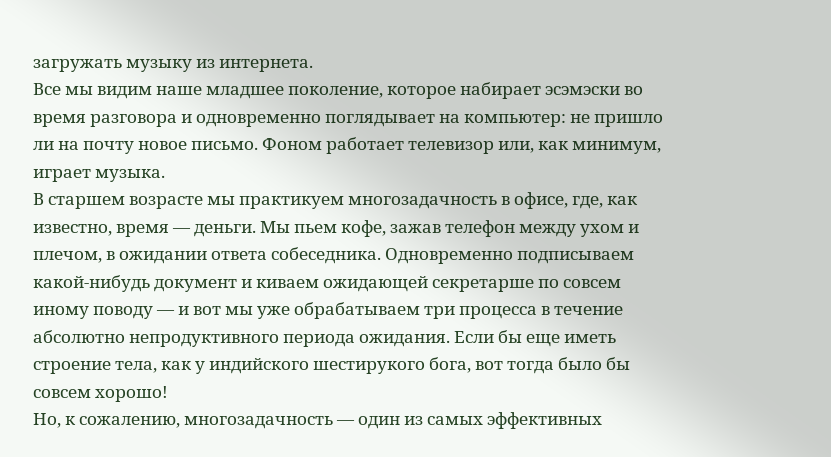загружать музыку из интернета.
Все мы видим наше младшее поколение, которое набирает эсэмэски во время разговора и одновременно поглядывает на компьютер: не пришло ли на почту новое письмо. Фоном работает телевизор или, как минимум, играет музыка.
В старшем возрасте мы практикуем многозадачность в офисе, где, как известно, время — деньги. Мы пьем кофе, зажав телефон между ухом и плечом, в ожидании ответа собеседника. Одновременно подписываем какой-нибудь документ и киваем ожидающей секретарше по совсем иному поводу — и вот мы уже обрабатываем три процесса в течение абсолютно непродуктивного периода ожидания. Если бы еще иметь строение тела, как у индийского шестирукого бога, вот тогда было бы совсем хорошо!
Но, к сожалению, многозадачность — один из самых эффективных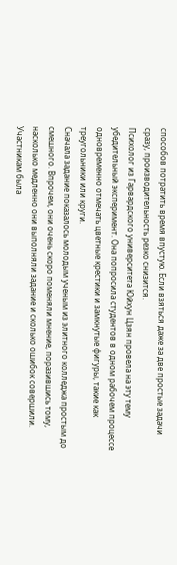способов потратить время впустую. Если взяться даже за две простые задачи сразу, производительность резко снизится.
Психолог из Гарвардского университета Юйхун Цзян провела на эту тему убедительный эксперимент. Она попросила студентов в одном рабочем процессе одновременно отмечать цветные крестики и замкнутые фигуры, такие как треугольники или круги.
Сначала задание показалось молодым ученым из элитного колледжа простым до смешного. Впрочем, они очень скоро поменяли мнение, поразившись тому, насколько медленно они выполняли задание и сколько ошибок совершили. Участникам была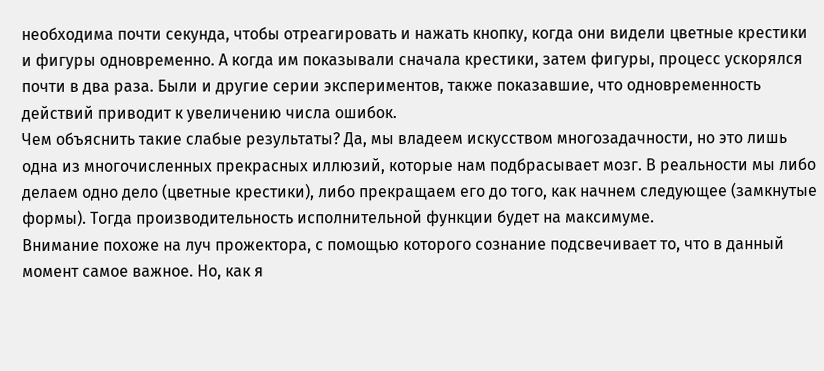необходима почти секунда, чтобы отреагировать и нажать кнопку, когда они видели цветные крестики и фигуры одновременно. А когда им показывали сначала крестики, затем фигуры, процесс ускорялся почти в два раза. Были и другие серии экспериментов, также показавшие, что одновременность действий приводит к увеличению числа ошибок.
Чем объяснить такие слабые результаты? Да, мы владеем искусством многозадачности, но это лишь одна из многочисленных прекрасных иллюзий, которые нам подбрасывает мозг. В реальности мы либо делаем одно дело (цветные крестики), либо прекращаем его до того, как начнем следующее (замкнутые формы). Тогда производительность исполнительной функции будет на максимуме.
Внимание похоже на луч прожектора, с помощью которого сознание подсвечивает то, что в данный момент самое важное. Но, как я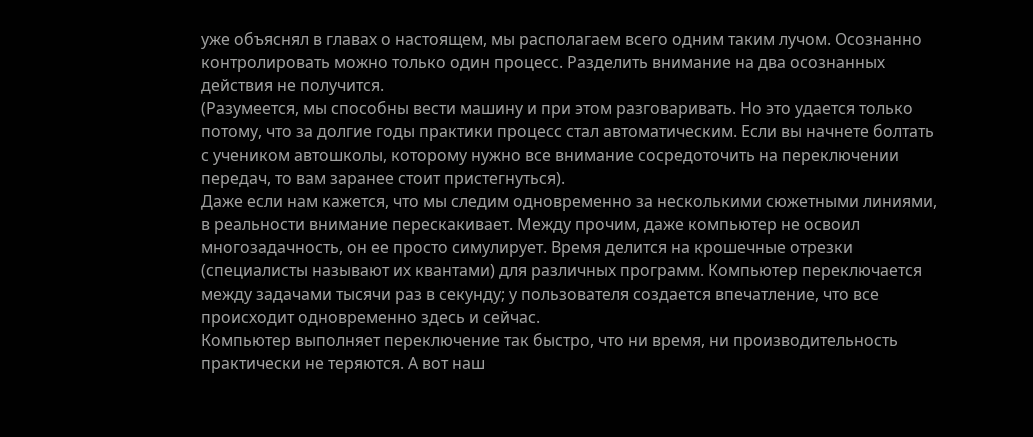уже объяснял в главах о настоящем, мы располагаем всего одним таким лучом. Осознанно контролировать можно только один процесс. Разделить внимание на два осознанных действия не получится.
(Разумеется, мы способны вести машину и при этом разговаривать. Но это удается только потому, что за долгие годы практики процесс стал автоматическим. Если вы начнете болтать с учеником автошколы, которому нужно все внимание сосредоточить на переключении передач, то вам заранее стоит пристегнуться).
Даже если нам кажется, что мы следим одновременно за несколькими сюжетными линиями, в реальности внимание перескакивает. Между прочим, даже компьютер не освоил многозадачность, он ее просто симулирует. Время делится на крошечные отрезки (специалисты называют их квантами) для различных программ. Компьютер переключается между задачами тысячи раз в секунду; у пользователя создается впечатление, что все происходит одновременно здесь и сейчас.
Компьютер выполняет переключение так быстро, что ни время, ни производительность практически не теряются. А вот наш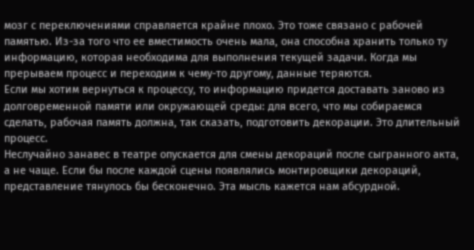мозг с переключениями справляется крайне плохо. Это тоже связано с рабочей памятью. Из-за того что ее вместимость очень мала, она способна хранить только ту информацию, которая необходима для выполнения текущей задачи. Когда мы прерываем процесс и переходим к чему-то другому, данные теряются.
Если мы хотим вернуться к процессу, то информацию придется доставать заново из долговременной памяти или окружающей среды: для всего, что мы собираемся сделать, рабочая память должна, так сказать, подготовить декорации. Это длительный процесс.
Неслучайно занавес в театре опускается для смены декораций после сыгранного акта, а не чаще. Если бы после каждой сцены появлялись монтировщики декораций, представление тянулось бы бесконечно. Эта мысль кажется нам абсурдной.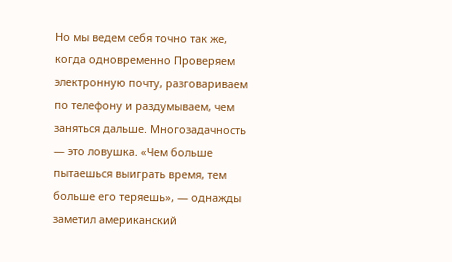Но мы ведем себя точно так же, когда одновременно Проверяем электронную почту, разговариваем по телефону и раздумываем, чем заняться дальше. Многозадачность — это ловушка. «Чем больше пытаешься выиграть время, тем больше его теряешь», — однажды заметил американский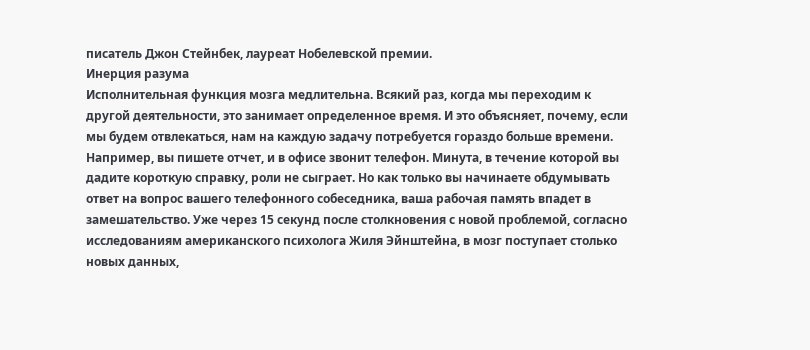писатель Джон Стейнбек, лауреат Нобелевской премии.
Инерция разума
Исполнительная функция мозга медлительна. Всякий раз, когда мы переходим к другой деятельности, это занимает определенное время. И это объясняет, почему, если мы будем отвлекаться, нам на каждую задачу потребуется гораздо больше времени.
Например, вы пишете отчет, и в офисе звонит телефон. Минута, в течение которой вы дадите короткую справку, роли не сыграет. Но как только вы начинаете обдумывать ответ на вопрос вашего телефонного собеседника, ваша рабочая память впадет в замешательство. Уже через 15 секунд после столкновения с новой проблемой, согласно исследованиям американского психолога Жиля Эйнштейна, в мозг поступает столько новых данных,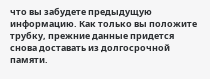что вы забудете предыдущую информацию. Как только вы положите трубку, прежние данные придется снова доставать из долгосрочной памяти.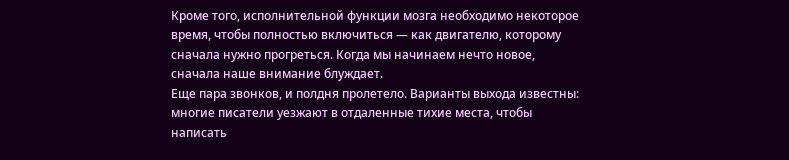Кроме того, исполнительной функции мозга необходимо некоторое время, чтобы полностью включиться — как двигателю, которому сначала нужно прогреться. Когда мы начинаем нечто новое, сначала наше внимание блуждает.
Еще пара звонков, и полдня пролетело. Варианты выхода известны: многие писатели уезжают в отдаленные тихие места, чтобы написать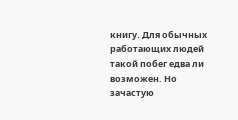книгу. Для обычных работающих людей такой побег едва ли возможен. Но зачастую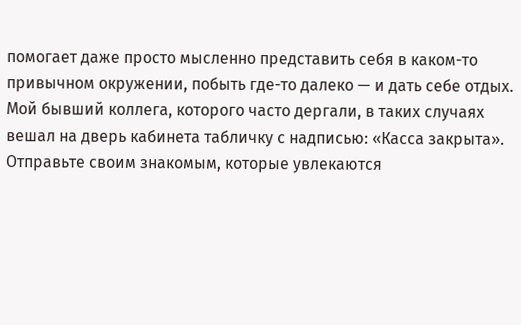помогает даже просто мысленно представить себя в каком-то привычном окружении, побыть где-то далеко — и дать себе отдых. Мой бывший коллега, которого часто дергали, в таких случаях вешал на дверь кабинета табличку с надписью: «Касса закрыта».
Отправьте своим знакомым, которые увлекаются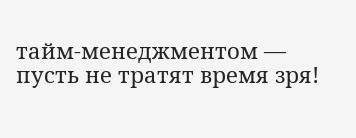тайм-менеджментом — пусть не тратят время зря!